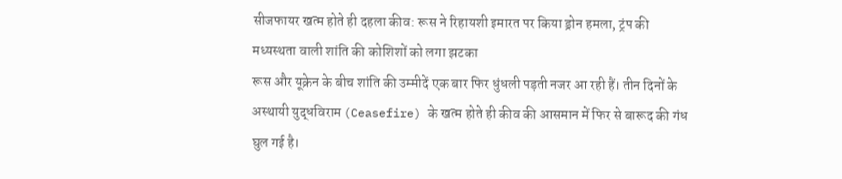सीजफायर खत्म होते ही दहला कीव: रूस ने रिहायशी इमारत पर किया ड्रोन हमला, ट्रंप की मध्यस्थता वाली शांति की कोशिशों को लगा झटका
रूस और यूक्रेन के बीच शांति की उम्मीदें एक बार फिर धुंधली पड़ती नजर आ रही हैं। तीन दिनों के अस्थायी युद्धविराम (Ceasefire) के खत्म होते ही कीव की आसमान में फिर से बारूद की गंध घुल गई है।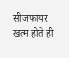सीजफायर खत्म होते ही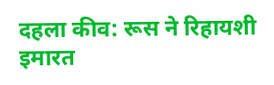दहला कीव: रूस ने रिहायशी इमारत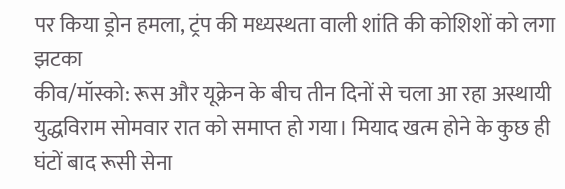पर किया ड्रोन हमला, ट्रंप की मध्यस्थता वाली शांति की कोशिशों को लगा झटका
कीव/मॉस्को: रूस और यूक्रेन के बीच तीन दिनों से चला आ रहा अस्थायी युद्धविराम सोमवार रात को समाप्त हो गया। मियाद खत्म होने के कुछ ही घंटों बाद रूसी सेना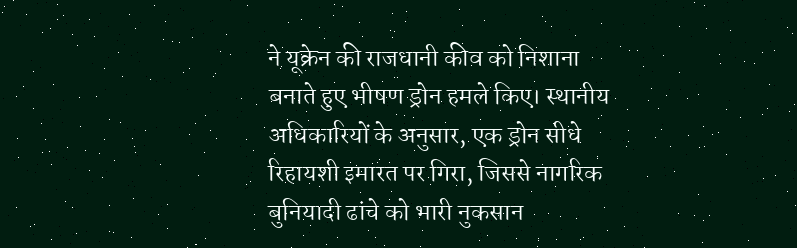ने यूक्रेन की राजधानी कीव को निशाना बनाते हुए भीषण ड्रोन हमले किए। स्थानीय अधिकारियों के अनुसार, एक ड्रोन सीधे रिहायशी इमारत पर गिरा, जिससे नागरिक बुनियादी ढांचे को भारी नुकसान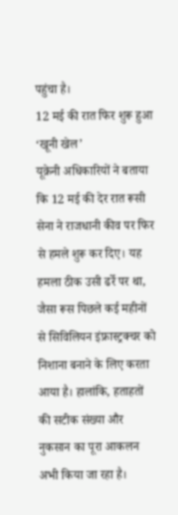पहुंचा है।
12 मई की रात फिर शुरू हुआ ‘खूनी खेल’
यूक्रेनी अधिकारियों ने बताया कि 12 मई की देर रात रूसी सेना ने राजधानी कीव पर फिर से हमले शुरू कर दिए। यह हमला ठीक उसी ढर्रे पर था, जैसा रूस पिछले कई महीनों से सिविलियन इंफ्रास्ट्रक्चर को निशाना बनाने के लिए करता आया है। हालांकि, हताहतों की सटीक संख्या और नुकसान का पूरा आकलन अभी किया जा रहा है।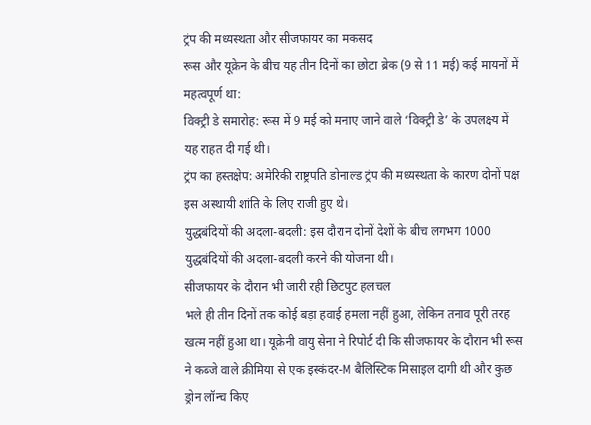ट्रंप की मध्यस्थता और सीजफायर का मकसद
रूस और यूक्रेन के बीच यह तीन दिनों का छोटा ब्रेक (9 से 11 मई) कई मायनों में महत्वपूर्ण था:
विक्ट्री डे समारोह: रूस में 9 मई को मनाए जाने वाले ‘विक्ट्री डे’ के उपलक्ष्य में यह राहत दी गई थी।
ट्रंप का हस्तक्षेप: अमेरिकी राष्ट्रपति डोनाल्ड ट्रंप की मध्यस्थता के कारण दोनों पक्ष इस अस्थायी शांति के लिए राजी हुए थे।
युद्धबंदियों की अदला-बदली: इस दौरान दोनों देशों के बीच लगभग 1000 युद्धबंदियों की अदला-बदली करने की योजना थी।
सीजफायर के दौरान भी जारी रही छिटपुट हलचल
भले ही तीन दिनों तक कोई बड़ा हवाई हमला नहीं हुआ, लेकिन तनाव पूरी तरह खत्म नहीं हुआ था। यूक्रेनी वायु सेना ने रिपोर्ट दी कि सीजफायर के दौरान भी रूस ने कब्जे वाले क्रीमिया से एक इस्कंदर-M बैलिस्टिक मिसाइल दागी थी और कुछ ड्रोन लॉन्च किए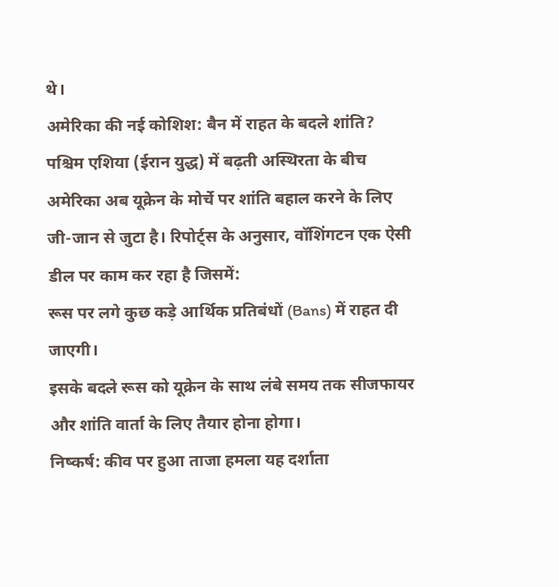थे।
अमेरिका की नई कोशिश: बैन में राहत के बदले शांति?
पश्चिम एशिया (ईरान युद्ध) में बढ़ती अस्थिरता के बीच अमेरिका अब यूक्रेन के मोर्चे पर शांति बहाल करने के लिए जी-जान से जुटा है। रिपोर्ट्स के अनुसार, वॉशिंगटन एक ऐसी डील पर काम कर रहा है जिसमें:
रूस पर लगे कुछ कड़े आर्थिक प्रतिबंधों (Bans) में राहत दी जाएगी।
इसके बदले रूस को यूक्रेन के साथ लंबे समय तक सीजफायर और शांति वार्ता के लिए तैयार होना होगा।
निष्कर्ष: कीव पर हुआ ताजा हमला यह दर्शाता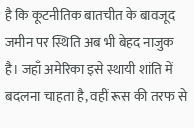है कि कूटनीतिक बातचीत के बावजूद जमीन पर स्थिति अब भी बेहद नाजुक है। जहाँ अमेरिका इसे स्थायी शांति में बदलना चाहता है, वहीं रूस की तरफ से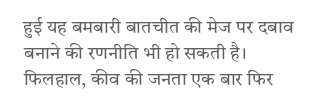हुई यह बमबारी बातचीत की मेज पर दबाव बनाने की रणनीति भी हो सकती है। फिलहाल, कीव की जनता एक बार फिर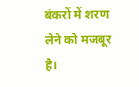बंकरों में शरण लेने को मजबूर है।